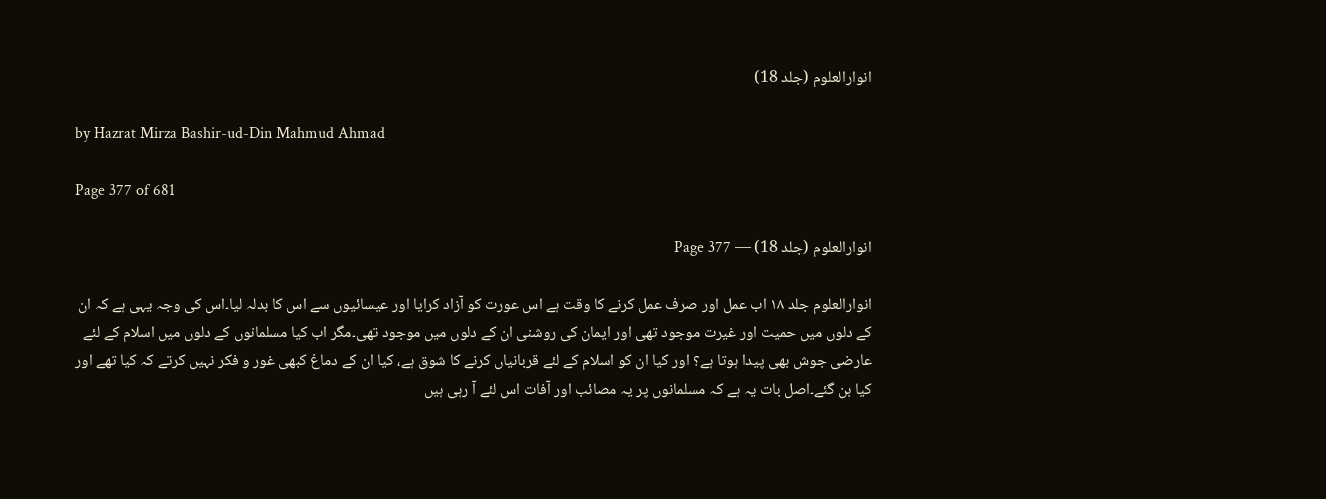انوارالعلوم (جلد 18)

by Hazrat Mirza Bashir-ud-Din Mahmud Ahmad

Page 377 of 681

انوارالعلوم (جلد 18) — Page 377

انوارالعلوم جلد ۱۸ اب عمل اور صرف عمل کرنے کا وقت ہے اس عورت کو آزاد کرایا اور عیسائیوں سے اس کا بدلہ لیا۔اس کی وجہ یہی ہے کہ ان کے دلوں میں حمیت اور غیرت موجود تھی اور ایمان کی روشنی ان کے دلوں میں موجود تھی۔مگر اب کیا مسلمانوں کے دلوں میں اسلام کے لئے عارضی جوش بھی پیدا ہوتا ہے؟ اور کیا ان کو اسلام کے لئے قربانیاں کرنے کا شوق ہے، کیا ان کے دماغ کبھی غور و فکر نہیں کرتے کہ کیا تھے اور کیا بن گئے۔اصل بات یہ ہے کہ مسلمانوں پر یہ مصائب اور آفات اس لئے آ رہی ہیں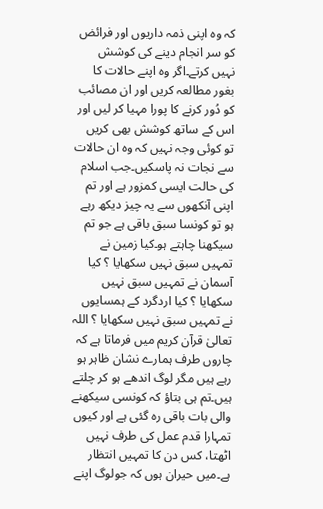کہ وہ اپنی ذمہ داریوں اور فرائض کو سر انجام دینے کی کوشش نہیں کرتے۔اگر وہ اپنے حالات کا بغور مطالعہ کریں اور ان مصائب کو دُور کرنے کا پورا مہیا کر لیں اور اس کے ساتھ کوشش بھی کریں تو کوئی وجہ نہیں کہ وہ ان حالات سے نجات نہ پاسکیں۔جب اسلام کی حالت ایسی کمزور ہے اور تم اپنی آنکھوں سے یہ چیز دیکھ رہے ہو تو کونسا سبق باقی ہے جو تم سیکھنا چاہتے ہو۔کیا زمین نے تمہیں سبق نہیں سکھایا ؟ کیا آسمان نے تمہیں سبق نہیں سکھایا ؟ کیا اردگرد کے ہمسایوں نے تمہیں سبق نہیں سکھایا ؟ اللہ تعالیٰ قرآن کریم میں فرماتا ہے کہ چاروں طرف ہمارے نشان ظاہر ہو رہے ہیں مگر لوگ اندھے ہو کر چلتے ہیں۔تم ہی بتاؤ کہ کونسی سیکھنے والی بات باقی رہ گئی ہے اور کیوں تمہارا قدم عمل کی طرف نہیں اٹھتا، کس دن کا تمہیں انتظار ہے۔میں حیران ہوں کہ جولوگ اپنے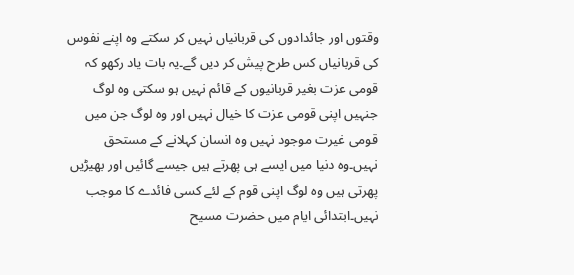وقتوں اور جائدادوں کی قربانیاں نہیں کر سکتے وہ اپنے نفوس کی قربانیاں کس طرح پیش کر دیں گے۔یہ بات یاد رکھو کہ قومی عزت بغیر قربانیوں کے قائم نہیں ہو سکتی وہ لوگ جنہیں اپنی قومی عزت کا خیال نہیں اور وہ لوگ جن میں قومی غیرت موجود نہیں وہ انسان کہلانے کے مستحق نہیں۔وہ دنیا میں ایسے ہی پھرتے ہیں جیسے گائیں اور بھیڑیں پھرتی ہیں وہ لوگ اپنی قوم کے لئے کسی فائدے کا موجب نہیں۔ابتدائی ایام میں حضرت مسیح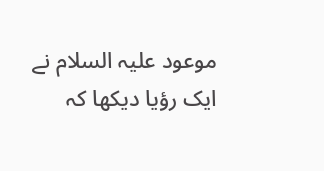موعود علیہ السلام نے ایک رؤیا دیکھا کہ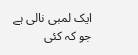ایک لمبی نالی ہے جو کہ کئی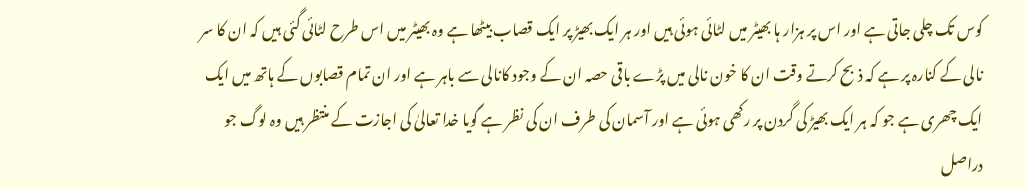کوس تک چلی جاتی ہے اور اس پر ہزار ہا بھیٹر میں لٹائی ہوئی ہیں اور ہر ایک بھیڑ پر ایک قصاب بیٹھا ہے وہ بھیٹر میں اس طرح لٹائی گئی ہیں کہ ان کا سر نالی کے کنارہ پر ہے کہ ذبح کرتے وقت ان کا خون نالی میں پڑے باقی حصہ ان کے وجود کانالی سے باہر ہے اور ان تمام قصابوں کے ہاتھ میں ایک ایک چھری ہے جو کہ ہر ایک بھیڑ کی گردن پر رکھی ہوئی ہے اور آسمان کی طرف ان کی نظر ہے گویا خدا تعالیٰ کی اجازت کے منتظر ہیں وہ لوگ جو دراصل